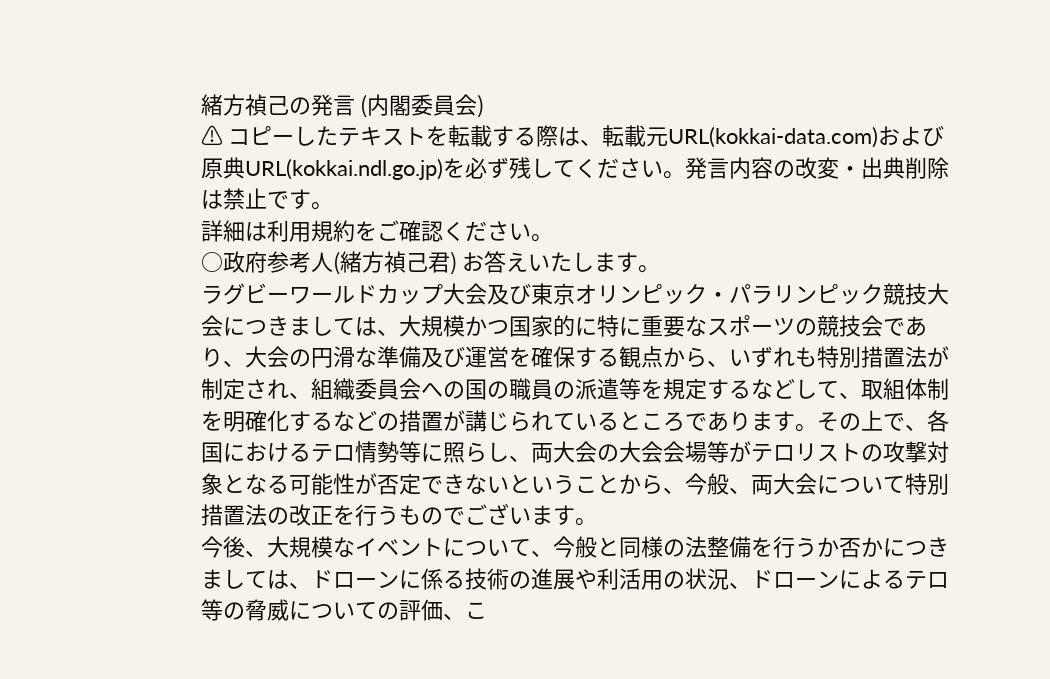緒方禎己の発言 (内閣委員会)
⚠ コピーしたテキストを転載する際は、転載元URL(kokkai-data.com)および原典URL(kokkai.ndl.go.jp)を必ず残してください。発言内容の改変・出典削除は禁止です。
詳細は利用規約をご確認ください。
○政府参考人(緒方禎己君) お答えいたします。
ラグビーワールドカップ大会及び東京オリンピック・パラリンピック競技大会につきましては、大規模かつ国家的に特に重要なスポーツの競技会であり、大会の円滑な準備及び運営を確保する観点から、いずれも特別措置法が制定され、組織委員会への国の職員の派遣等を規定するなどして、取組体制を明確化するなどの措置が講じられているところであります。その上で、各国におけるテロ情勢等に照らし、両大会の大会会場等がテロリストの攻撃対象となる可能性が否定できないということから、今般、両大会について特別措置法の改正を行うものでございます。
今後、大規模なイベントについて、今般と同様の法整備を行うか否かにつきましては、ドローンに係る技術の進展や利活用の状況、ドローンによるテロ等の脅威についての評価、こ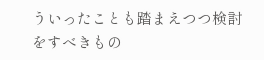ういったことも踏まえつつ検討をすべきもの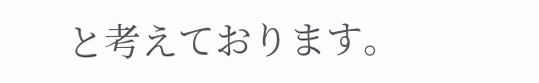と考えております。